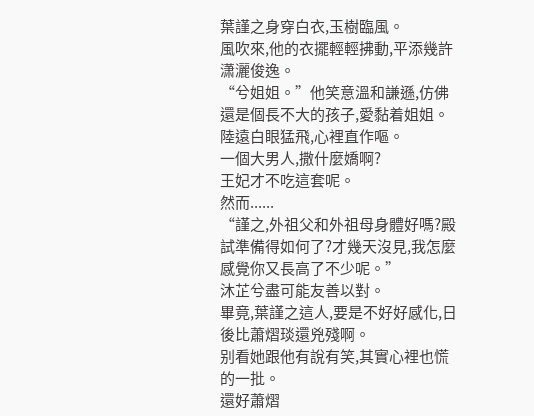葉謹之身穿白衣,玉樹臨風。
風吹來,他的衣擺輕輕拂動,平添幾許潇灑俊逸。
“兮姐姐。”他笑意溫和謙遜,仿佛還是個長不大的孩子,愛黏着姐姐。
陸遠白眼猛飛,心裡直作嘔。
一個大男人,撒什麼嬌啊?
王妃才不吃這套呢。
然而......
“謹之,外祖父和外祖母身體好嗎?殿試準備得如何了?才幾天沒見,我怎麼感覺你又長高了不少呢。”
沐芷兮盡可能友善以對。
畢竟,葉謹之這人,要是不好好感化,日後比蕭熠琰還兇殘啊。
别看她跟他有說有笑,其實心裡也慌的一批。
還好蕭熠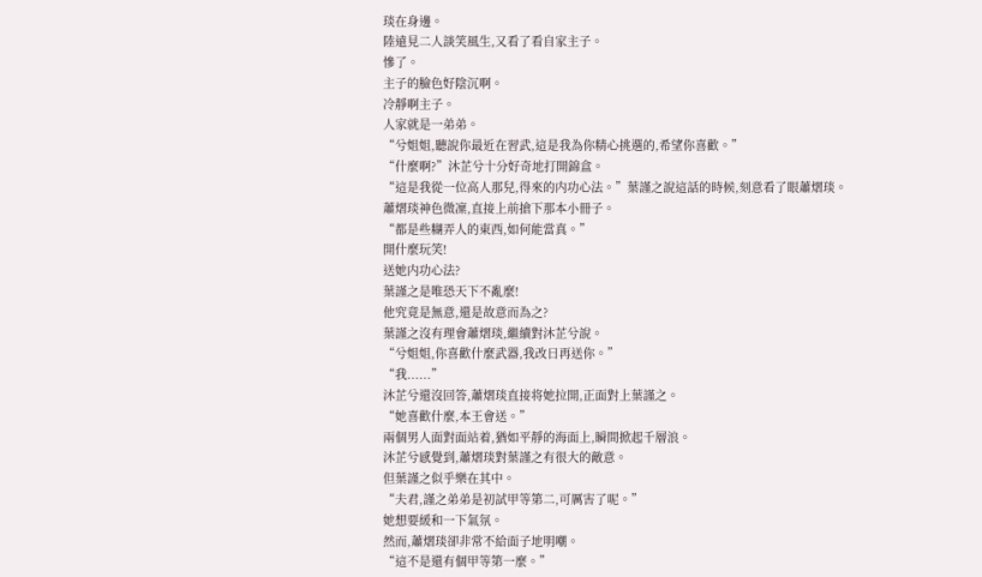琰在身邊。
陸遠見二人談笑風生,又看了看自家主子。
慘了。
主子的臉色好陰沉啊。
冷靜啊主子。
人家就是一弟弟。
“兮姐姐,聽說你最近在習武,這是我為你精心挑選的,希望你喜歡。”
“什麼啊?”沐芷兮十分好奇地打開錦盒。
“這是我從一位高人那兒,得來的内功心法。”葉謹之說這話的時候,刻意看了眼蕭熠琰。
蕭熠琰神色微凜,直接上前搶下那本小冊子。
“都是些糊弄人的東西,如何能當真。”
開什麼玩笑!
送她内功心法?
葉謹之是唯恐天下不亂麼!
他究竟是無意,還是故意而為之?
葉謹之沒有理會蕭熠琰,繼續對沐芷兮說。
“兮姐姐,你喜歡什麼武器,我改日再送你。”
“我......”
沐芷兮還沒回答,蕭熠琰直接将她拉開,正面對上葉謹之。
“她喜歡什麼,本王會送。”
兩個男人面對面站着,猶如平靜的海面上,瞬間掀起千層浪。
沐芷兮感覺到,蕭熠琰對葉謹之有很大的敵意。
但葉謹之似乎樂在其中。
“夫君,謹之弟弟是初試甲等第二,可厲害了呢。”
她想要緩和一下氣氛。
然而,蕭熠琰卻非常不給面子地明嘲。
“這不是還有個甲等第一麼。”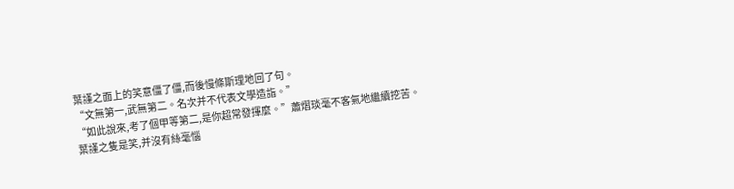葉謹之面上的笑意僵了僵,而後慢條斯理地回了句。
“文無第一,武無第二。名次并不代表文學造詣。”
“如此說來,考了個甲等第二,是你超常發揮麼。”蕭熠琰毫不客氣地繼續挖苦。
葉謹之隻是笑,并沒有絲毫惱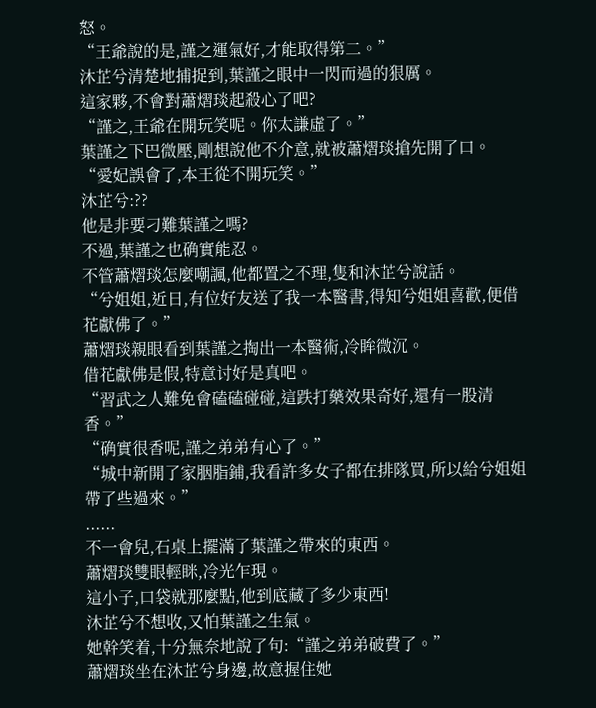怒。
“王爺說的是,謹之運氣好,才能取得第二。”
沐芷兮清楚地捕捉到,葉謹之眼中一閃而過的狠厲。
這家夥,不會對蕭熠琰起殺心了吧?
“謹之,王爺在開玩笑呢。你太謙虛了。”
葉謹之下巴微壓,剛想說他不介意,就被蕭熠琰搶先開了口。
“愛妃誤會了,本王從不開玩笑。”
沐芷兮:??
他是非要刁難葉謹之嗎?
不過,葉謹之也确實能忍。
不管蕭熠琰怎麼嘲諷,他都置之不理,隻和沐芷兮說話。
“兮姐姐,近日,有位好友送了我一本醫書,得知兮姐姐喜歡,便借花獻佛了。”
蕭熠琰親眼看到葉謹之掏出一本醫術,冷眸微沉。
借花獻佛是假,特意讨好是真吧。
“習武之人難免會磕磕碰碰,這跌打藥效果奇好,還有一股清香。”
“确實很香呢,謹之弟弟有心了。”
“城中新開了家胭脂鋪,我看許多女子都在排隊買,所以給兮姐姐帶了些過來。”
......
不一會兒,石桌上擺滿了葉謹之帶來的東西。
蕭熠琰雙眼輕眯,冷光乍現。
這小子,口袋就那麼點,他到底藏了多少東西!
沐芷兮不想收,又怕葉謹之生氣。
她幹笑着,十分無奈地說了句:“謹之弟弟破費了。”
蕭熠琰坐在沐芷兮身邊,故意握住她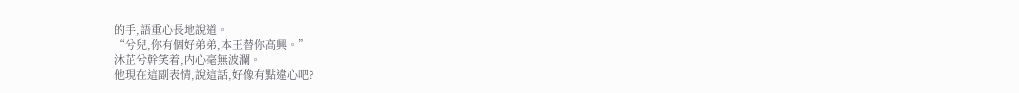的手,語重心長地說道。
“兮兒,你有個好弟弟,本王替你高興。”
沐芷兮幹笑着,内心毫無波瀾。
他現在這副表情,說這話,好像有點違心吧?